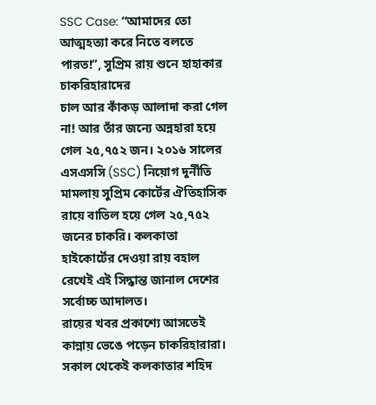SSC Case: “আমাদের তো আত্মহত্যা করে নিতে বলতে পারত!”, সুপ্রিম রায় শুনে হাহাকার চাকরিহারাদের
চাল আর কাঁকড় আলাদা করা গেল না! আর তাঁর জন্যে অন্নহারা হয়ে গেল ২৫,৭৫২ জন। ২০১৬ সালের এসএসসি (SSC) নিয়োগ দুর্নীতি মামলায় সুপ্রিম কোর্টের ঐতিহাসিক রায়ে বাতিল হয়ে গেল ২৫,৭৫২ জনের চাকরি। কলকাতা হাইকোর্টের দেওয়া রায় বহাল রেখেই এই সিদ্ধান্ত জানাল দেশের সর্বোচ্চ আদালত।
রায়ের খবর প্রকাশ্যে আসতেই কান্নায় ভেঙে পড়েন চাকরিহারারা। সকাল থেকেই কলকাতার শহিদ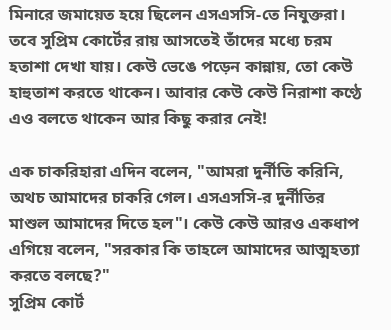মিনারে জমায়েত হয়ে ছিলেন এসএসসি-তে নিযুক্তরা। তবে সুপ্রিম কোর্টের রায় আসতেই তাঁদের মধ্যে চরম হতাশা দেখা যায়। কেউ ভেঙে পড়েন কান্নায়, তো কেউ হাহুতাশ করতে থাকেন। আবার কেউ কেউ নিরাশা কণ্ঠে এও বলতে থাকেন আর কিছু করার নেই!

এক চাকরিহারা এদিন বলেন, "আমরা দুর্নীতি করিনি, অথচ আমাদের চাকরি গেল। এসএসসি-র দুর্নীতির মাশুল আমাদের দিতে হল"। কেউ কেউ আরও একধাপ এগিয়ে বলেন, "সরকার কি তাহলে আমাদের আত্মহত্যা করতে বলছে?"
সুপ্রিম কোর্ট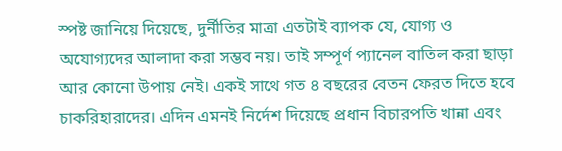স্পষ্ট জানিয়ে দিয়েছে, দুর্নীতির মাত্রা এতটাই ব্যাপক যে, যোগ্য ও অযোগ্যদের আলাদা করা সম্ভব নয়। তাই সম্পূর্ণ প্যানেল বাতিল করা ছাড়া আর কোনো উপায় নেই। একই সাথে গত ৪ বছরের বেতন ফেরত দিতে হবে চাকরিহারাদের। এদিন এমনই নির্দেশ দিয়েছে প্রধান বিচারপতি খান্না এবং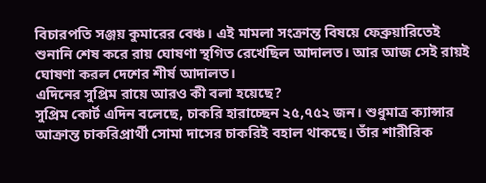বিচারপতি সঞ্জয় কুমারের বেঞ্চ। এই মামলা সংক্রান্ত বিষয়ে ফেব্রুয়ারিতেই শুনানি শেষ করে রায় ঘোষণা স্থগিত রেখেছিল আদালত। আর আজ সেই রায়ই ঘোষণা করল দেশের শীর্ষ আদালত।
এদিনের সুপ্রিম রায়ে আরও কী বলা হয়েছে?
সুপ্রিম কোর্ট এদিন বলেছে, চাকরি হারাচ্ছেন ২৫,৭৫২ জন। শুধুমাত্র ক্যান্সার আক্রান্ত চাকরিপ্রার্থী সোমা দাসের চাকরিই বহাল থাকছে। তাঁর শারীরিক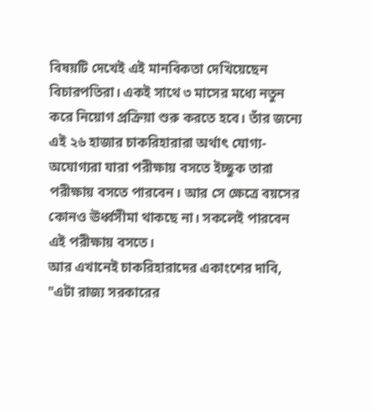বিষয়টি দেখেই এই মানবিকতা দেখিয়েছেন বিচারপতিরা। একই সাথে ৩ মাসের মধ্যে নতুন করে নিয়োগ প্রক্রিয়া শুরু করতে হবে। তাঁর জন্যে এই ২৬ হাজার চাকরিহারারা অর্থাৎ যোগ্য-অযোগ্যরা যারা পরীক্ষায় বসতে ইচ্ছুক তারা পরীক্ষায় বসতে পারবেন। আর সে ক্ষেত্রে বয়সের কোনও ঊর্ধ্বসীমা থাকছে না। সকলেই পারবেন এই পরীক্ষায় বসতে।
আর এখানেই চাকরিহারাদের একাংশের দাবি, "এটা রাজ্য সরকারের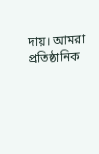দায়। আমরা প্রতিষ্ঠানিক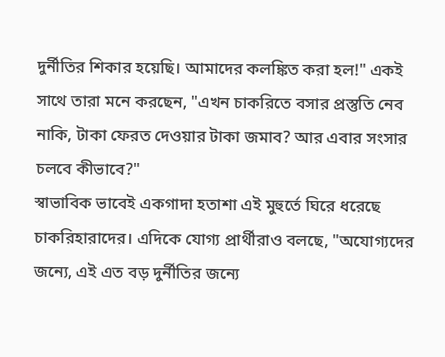দুর্নীতির শিকার হয়েছি। আমাদের কলঙ্কিত করা হল!" একই সাথে তারা মনে করছেন, "এখন চাকরিতে বসার প্রস্তুতি নেব নাকি, টাকা ফেরত দেওয়ার টাকা জমাব? আর এবার সংসার চলবে কীভাবে?"
স্বাভাবিক ভাবেই একগাদা হতাশা এই মুহুর্তে ঘিরে ধরেছে চাকরিহারাদের। এদিকে যোগ্য প্রার্থীরাও বলছে, "অযোগ্যদের জন্যে, এই এত বড় দুর্নীতির জন্যে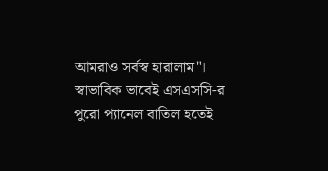আমরাও সর্বস্ব হারালাম"। স্বাভাবিক ভাবেই এসএসসি-র পুরো প্যানেল বাতিল হতেই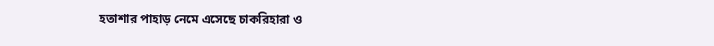হতাশার পাহাড় নেমে এসেছে চাকরিহারা ও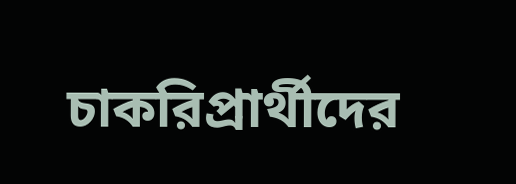চাকরিপ্রার্থীদের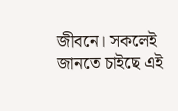জীবনে। সকলেই জানতে চাইছে এই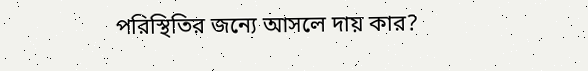পরিস্থিতির জন্যে আসলে দায় কার?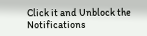Click it and Unblock the Notifications